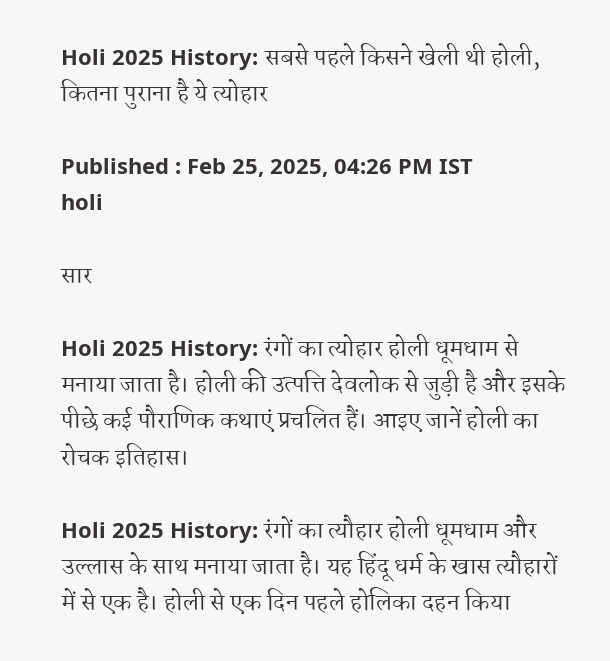Holi 2025 History: सबसे पहले किसने खेली थी होली, कितना पुराना है ये त्योहार

Published : Feb 25, 2025, 04:26 PM IST
holi

सार

Holi 2025 History: रंगों का त्योहार होली धूमधाम से मनाया जाता है। होली की उत्पत्ति देवलोक से जुड़ी है और इसके पीछे कई पौराणिक कथाएं प्रचलित हैं। आइए जानें होली का रोचक इतिहास।

Holi 2025 History: रंगों का त्यौहार होली धूमधाम और उल्लास के साथ मनाया जाता है। यह हिंदू धर्म के खास त्यौहारों में से एक है। होली से एक दिन पहले होलिका दहन किया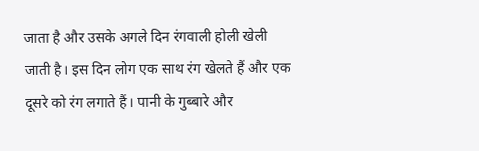जाता है और उसके अगले दिन रंगवाली होली खेली जाती है। इस दिन लोग एक साथ रंग खेलते हैं और एक दूसरे को रंग लगाते हैं। पानी के गुब्बारे और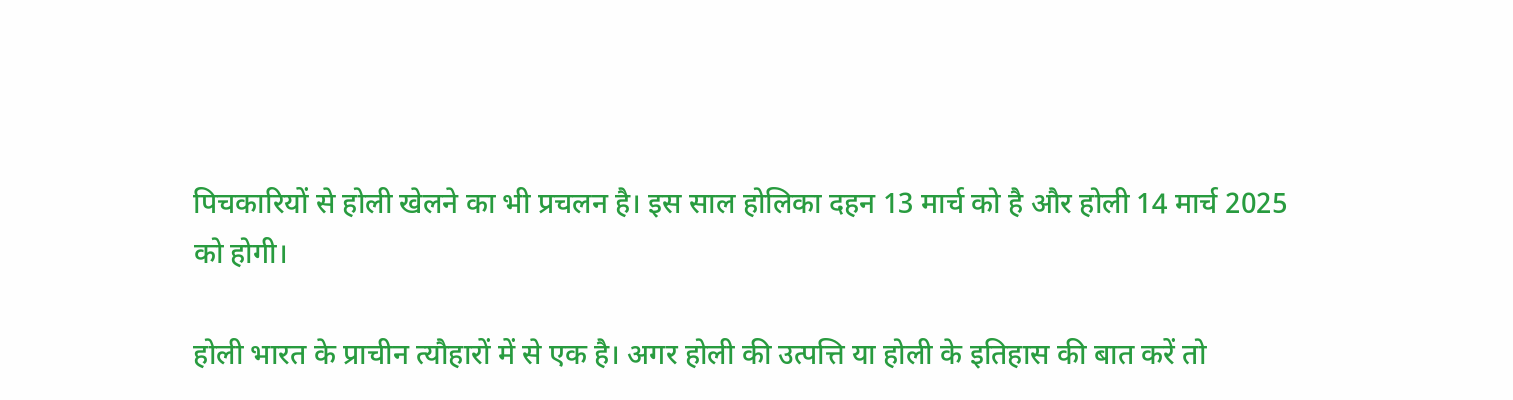पिचकारियों से होली खेलने का भी प्रचलन है। इस साल होलिका दहन 13 मार्च को है और होली 14 मार्च 2025 को होगी।

होली भारत के प्राचीन त्यौहारों में से एक है। अगर होली की उत्पत्ति या होली के इतिहास की बात करें तो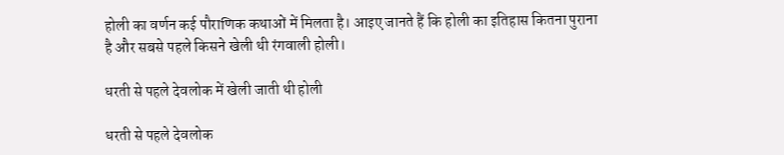होली का वर्णन कई पौराणिक कथाओं में मिलता है। आइए जानते हैं कि होली का इतिहास कितना पुराना है और सबसे पहले किसने खेली थी रंगवाली होली।

धरती से पहले देवलोक में खेली जाती थी होली

धरती से पहले देवलोक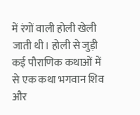में रंगों वाली होली खेली जाती थी। होली से जुड़ी कई पौराणिक कथाओं में से एक कथा भगवान शिव और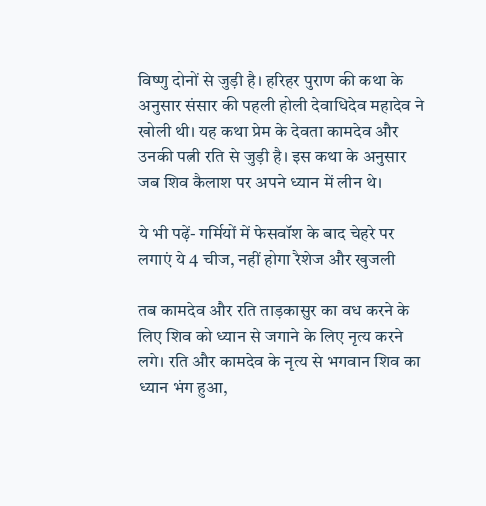विष्णु दोनों से जुड़ी है। हरिहर पुराण की कथा के अनुसार संसार की पहली होली देवाधिदेव महादेव ने खोली थी। यह कथा प्रेम के देवता कामदेव और उनकी पत्नी रति से जुड़ी है। इस कथा के अनुसार जब शिव कैलाश पर अपने ध्यान में लीन थे।

ये भी पढ़ें- गर्मियों में फेसवॉश के बाद चेहरे पर लगाएं ये 4 चीज, नहीं होगा रैशेज और खुजली

तब कामदेव और रति ताड़कासुर का वध करने के लिए शिव को ध्यान से जगाने के लिए नृत्य करने लगे। रति और कामदेव के नृत्य से भगवान शिव का ध्यान भंग हुआ,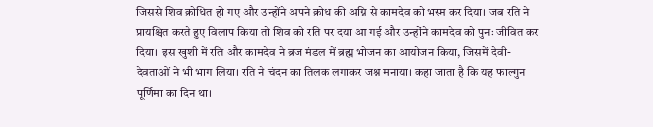जिससे शिव क्रोधित हो गए और उन्होंने अपने क्रोध की अग्नि से कामदेव को भस्म कर दिया। जब रति ने प्रायश्चित करते हुए विलाप किया तो शिव को रति पर दया आ गई और उन्होंने कामदेव को पुनः जीवित कर दिया। इस खुशी में रति और कामदेव ने ब्रज मंडल में ब्रह्म भोजन का आयोजन किया, जिसमें देवी-देवताओं ने भी भाग लिया। रति ने चंदन का तिलक लगाकर जश्न मनाया। कहा जाता है कि यह फाल्गुन पूर्णिमा का दिन था।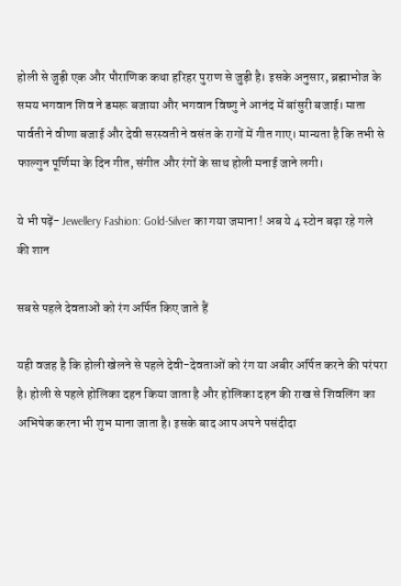होली से जुड़ी एक और पौराणिक कथा हरिहर पुराण से जुड़ी है। इसके अनुसार, ब्रह्माभोज के समय भगवान शिव ने डमरू बजाया और भगवान विष्णु ने आनंद में बांसुरी बजाई। माता पार्वती ने वीणा बजाई और देवी सरस्वती ने वसंत के रागों में गीत गाए। मान्यता है कि तभी से फाल्गुन पूर्णिमा के दिन गीत, संगीत और रंगों के साथ होली मनाई जाने लगी।

ये भी पढ़ें- Jewellery Fashion: Gold-Silver का गया जमाना ! अब ये 4 स्टोन बढ़ा रहे गले की शान

सबसे पहले देवताओं को रंग अर्पित किए जाते हैं

यही वजह है कि होली खेलने से पहले देवी-देवताओं को रंग या अबीर अर्पित करने की परंपरा है। होली से पहले होलिका दहन किया जाता है और होलिका दहन की राख से शिवलिंग का अभिषेक करना भी शुभ माना जाता है। इसके बाद आप अपने पसंदीदा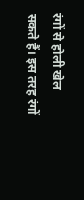रंगों से होली खेल सकते हैं। इस तरह रंगों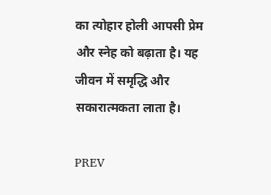का त्योहार होली आपसी प्रेम और स्नेह को बढ़ाता है। यह जीवन में समृद्धि और सकारात्मकता लाता है।

PREV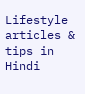Lifestyle articles & tips in Hindi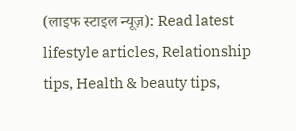(लाइफ स्टाइल न्यूज़): Read latest lifestyle articles, Relationship tips, Health & beauty tips,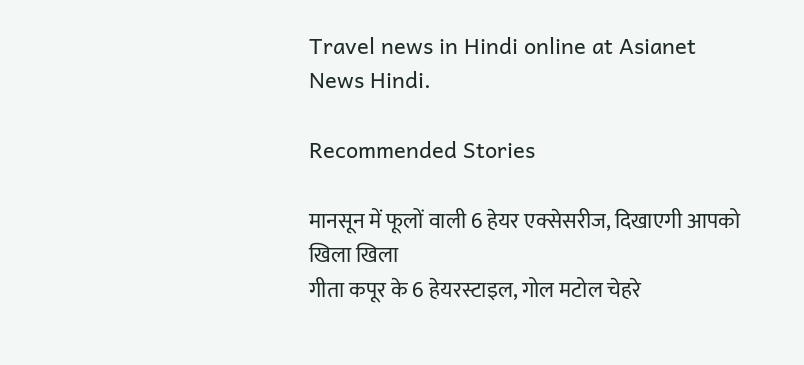Travel news in Hindi online at Asianet News Hindi.

Recommended Stories

मानसून में फूलों वाली 6 हेयर एक्सेसरीज, दिखाएगी आपको खिला खिला
गीता कपूर के 6 हेयरस्टाइल, गोल मटोल चेहरे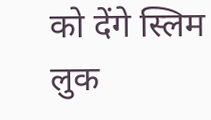को देंगे स्लिम लुक